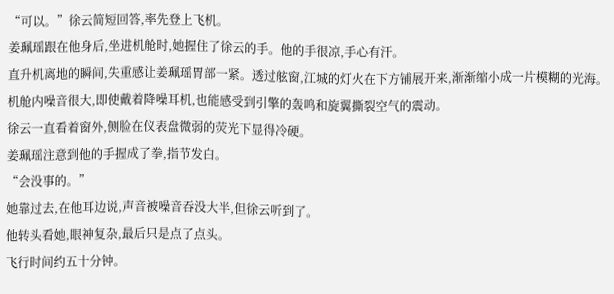“可以。”徐云简短回答,率先登上飞机。
姜珮瑶跟在他身后,坐进机舱时,她握住了徐云的手。他的手很凉,手心有汗。
直升机离地的瞬间,失重感让姜珮瑶胃部一紧。透过舷窗,江城的灯火在下方铺展开来,渐渐缩小成一片模糊的光海。
机舱内噪音很大,即使戴着降噪耳机,也能感受到引擎的轰鸣和旋翼撕裂空气的震动。
徐云一直看着窗外,侧脸在仪表盘微弱的荧光下显得冷硬。
姜珮瑶注意到他的手握成了拳,指节发白。
“会没事的。”
她靠过去,在他耳边说,声音被噪音吞没大半,但徐云听到了。
他转头看她,眼神复杂,最后只是点了点头。
飞行时间约五十分钟。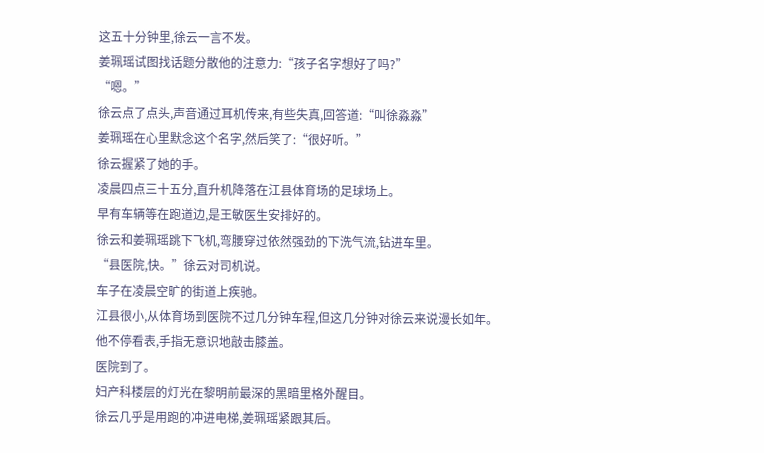这五十分钟里,徐云一言不发。
姜珮瑶试图找话题分散他的注意力:“孩子名字想好了吗?”
“嗯。”
徐云点了点头,声音通过耳机传来,有些失真,回答道:“叫徐淼淼”
姜珮瑶在心里默念这个名字,然后笑了:“很好听。”
徐云握紧了她的手。
凌晨四点三十五分,直升机降落在江县体育场的足球场上。
早有车辆等在跑道边,是王敏医生安排好的。
徐云和姜珮瑶跳下飞机,弯腰穿过依然强劲的下洗气流,钻进车里。
“县医院,快。”徐云对司机说。
车子在凌晨空旷的街道上疾驰。
江县很小,从体育场到医院不过几分钟车程,但这几分钟对徐云来说漫长如年。
他不停看表,手指无意识地敲击膝盖。
医院到了。
妇产科楼层的灯光在黎明前最深的黑暗里格外醒目。
徐云几乎是用跑的冲进电梯,姜珮瑶紧跟其后。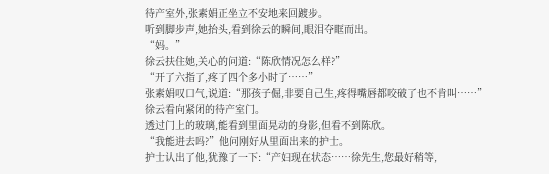待产室外,张素娟正坐立不安地来回踱步。
听到脚步声,她抬头,看到徐云的瞬间,眼泪夺眶而出。
“妈。”
徐云扶住她,关心的问道:“陈欣情况怎么样?”
“开了六指了,疼了四个多小时了……”
张素娟叹口气,说道:“那孩子倔,非要自己生,疼得嘴唇都咬破了也不肯叫……”
徐云看向紧闭的待产室门。
透过门上的玻璃,能看到里面晃动的身影,但看不到陈欣。
“我能进去吗?”他问刚好从里面出来的护士。
护士认出了他,犹豫了一下:“产妇现在状态……徐先生,您最好稍等,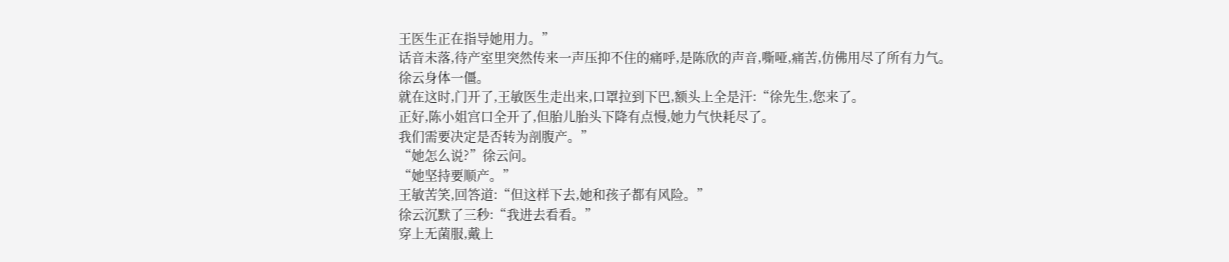王医生正在指导她用力。”
话音未落,待产室里突然传来一声压抑不住的痛呼,是陈欣的声音,嘶哑,痛苦,仿佛用尽了所有力气。
徐云身体一僵。
就在这时,门开了,王敏医生走出来,口罩拉到下巴,额头上全是汗:“徐先生,您来了。
正好,陈小姐宫口全开了,但胎儿胎头下降有点慢,她力气快耗尽了。
我们需要决定是否转为剖腹产。”
“她怎么说?”徐云问。
“她坚持要顺产。”
王敏苦笑,回答道:“但这样下去,她和孩子都有风险。”
徐云沉默了三秒:“我进去看看。”
穿上无菌服,戴上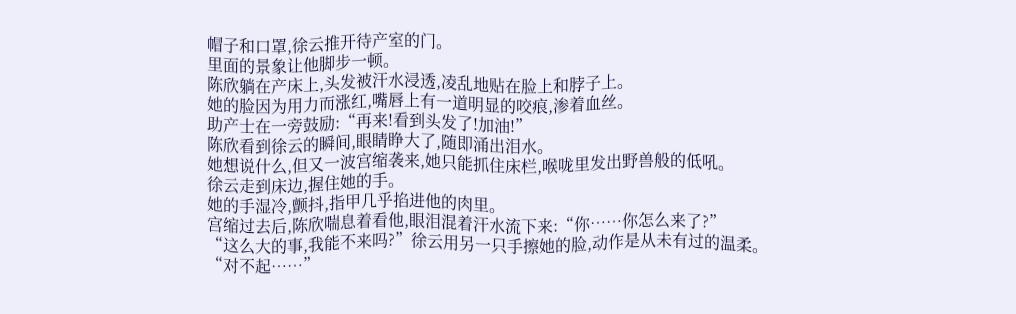帽子和口罩,徐云推开待产室的门。
里面的景象让他脚步一顿。
陈欣躺在产床上,头发被汗水浸透,凌乱地贴在脸上和脖子上。
她的脸因为用力而涨红,嘴唇上有一道明显的咬痕,渗着血丝。
助产士在一旁鼓励:“再来!看到头发了!加油!”
陈欣看到徐云的瞬间,眼睛睁大了,随即涌出泪水。
她想说什么,但又一波宫缩袭来,她只能抓住床栏,喉咙里发出野兽般的低吼。
徐云走到床边,握住她的手。
她的手湿冷,颤抖,指甲几乎掐进他的肉里。
宫缩过去后,陈欣喘息着看他,眼泪混着汗水流下来:“你……你怎么来了?”
“这么大的事,我能不来吗?”徐云用另一只手擦她的脸,动作是从未有过的温柔。
“对不起……”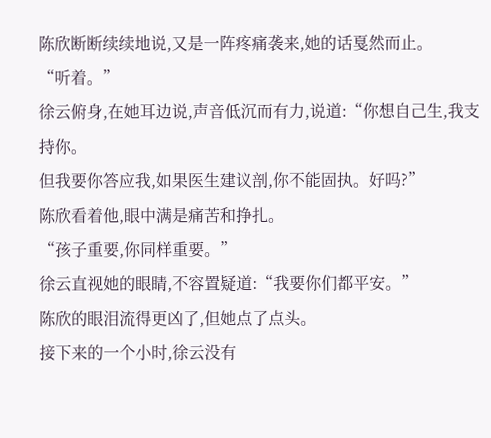陈欣断断续续地说,又是一阵疼痛袭来,她的话戛然而止。
“听着。”
徐云俯身,在她耳边说,声音低沉而有力,说道:“你想自己生,我支持你。
但我要你答应我,如果医生建议剖,你不能固执。好吗?”
陈欣看着他,眼中满是痛苦和挣扎。
“孩子重要,你同样重要。”
徐云直视她的眼睛,不容置疑道:“我要你们都平安。”
陈欣的眼泪流得更凶了,但她点了点头。
接下来的一个小时,徐云没有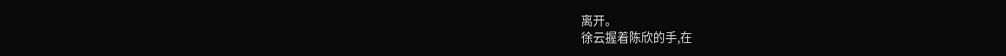离开。
徐云握着陈欣的手,在